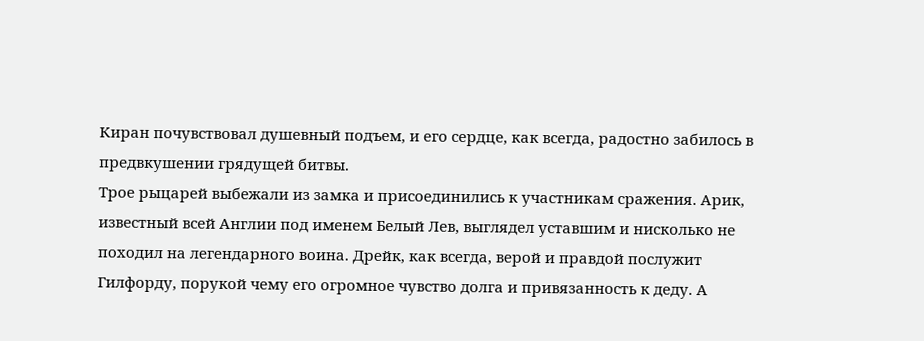Киран почувствовал душевный подъем, и его сердце, как всегда, радостно забилось в предвкушении грядущей битвы.
Трое рыцарей выбежали из замка и присоединились к участникам сражения. Арик, известный всей Англии под именем Белый Лев, выглядел уставшим и нисколько не походил на легендарного воина. Дрейк, как всегда, верой и правдой послужит Гилфорду, порукой чему его огромное чувство долга и привязанность к деду. А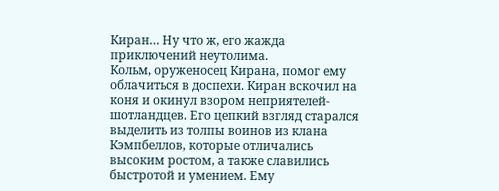Киран… Ну что ж, его жажда приключений неутолима.
Кольм, оруженосец Кирана, помог ему облачиться в доспехи. Киран вскочил на коня и окинул взором неприятелей-шотландцев. Его цепкий взгляд старался выделить из толпы воинов из клана Кэмпбеллов, которые отличались высоким ростом, а также славились быстротой и умением. Ему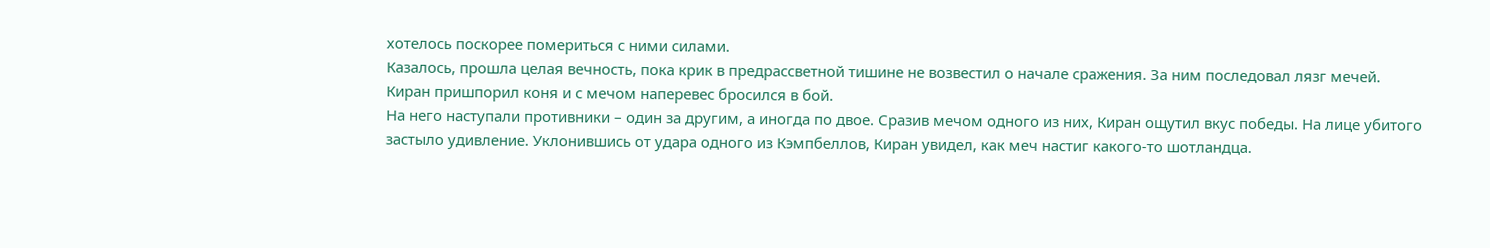хотелось поскорее помериться с ними силами.
Казалось, прошла целая вечность, пока крик в предрассветной тишине не возвестил о начале сражения. За ним последовал лязг мечей.
Киран пришпорил коня и с мечом наперевес бросился в бой.
На него наступали противники – один за другим, а иногда по двое. Сразив мечом одного из них, Киран ощутил вкус победы. На лице убитого застыло удивление. Уклонившись от удара одного из Кэмпбеллов, Киран увидел, как меч настиг какого-то шотландца.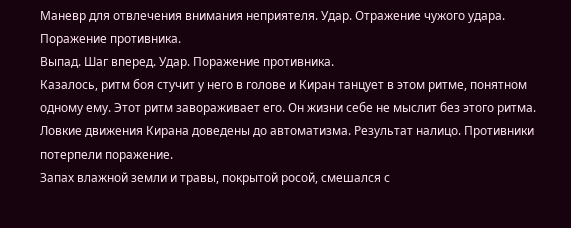Маневр для отвлечения внимания неприятеля. Удар. Отражение чужого удара. Поражение противника.
Выпад. Шаг вперед. Удар. Поражение противника.
Казалось, ритм боя стучит у него в голове и Киран танцует в этом ритме, понятном одному ему. Этот ритм завораживает его. Он жизни себе не мыслит без этого ритма.
Ловкие движения Кирана доведены до автоматизма. Результат налицо. Противники потерпели поражение.
Запах влажной земли и травы, покрытой росой, смешался с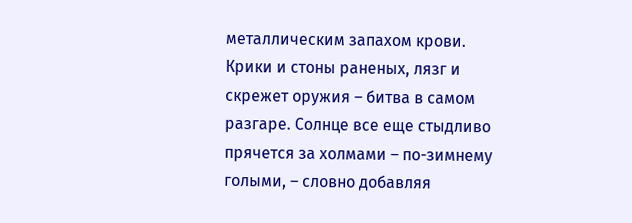металлическим запахом крови. Крики и стоны раненых, лязг и скрежет оружия – битва в самом разгаре. Солнце все еще стыдливо прячется за холмами – по-зимнему голыми, – словно добавляя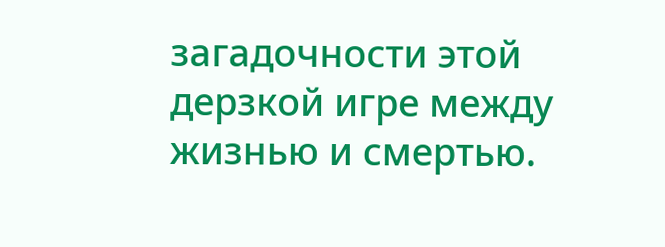загадочности этой дерзкой игре между жизнью и смертью.